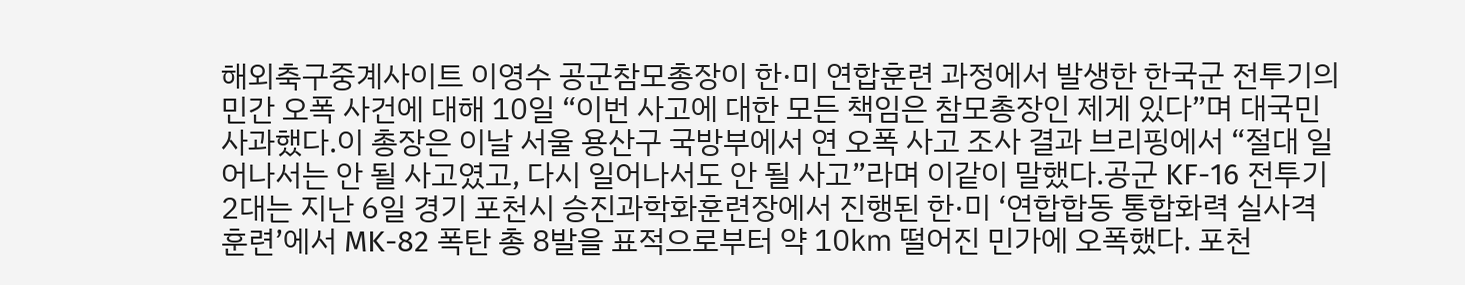해외축구중계사이트 이영수 공군참모총장이 한·미 연합훈련 과정에서 발생한 한국군 전투기의 민간 오폭 사건에 대해 10일 “이번 사고에 대한 모든 책임은 참모총장인 제게 있다”며 대국민 사과했다.이 총장은 이날 서울 용산구 국방부에서 연 오폭 사고 조사 결과 브리핑에서 “절대 일어나서는 안 될 사고였고, 다시 일어나서도 안 될 사고”라며 이같이 말했다.공군 KF-16 전투기 2대는 지난 6일 경기 포천시 승진과학화훈련장에서 진행된 한·미 ‘연합합동 통합화력 실사격 훈련’에서 MK-82 폭탄 총 8발을 표적으로부터 약 10㎞ 떨어진 민가에 오폭했다. 포천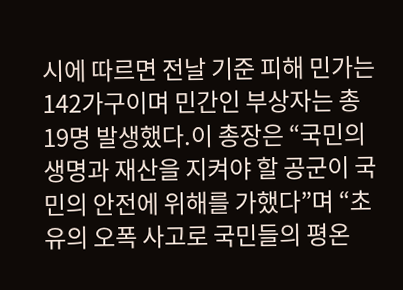시에 따르면 전날 기준 피해 민가는 142가구이며 민간인 부상자는 총 19명 발생했다.이 총장은 “국민의 생명과 재산을 지켜야 할 공군이 국민의 안전에 위해를 가했다”며 “초유의 오폭 사고로 국민들의 평온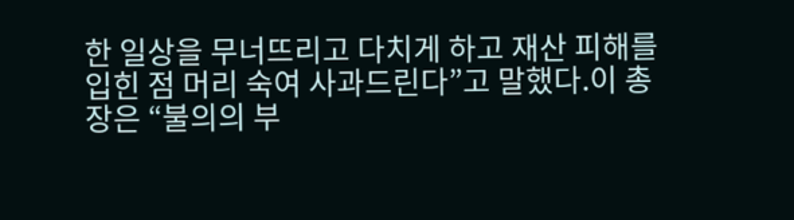한 일상을 무너뜨리고 다치게 하고 재산 피해를 입힌 점 머리 숙여 사과드린다”고 말했다.이 총장은 “불의의 부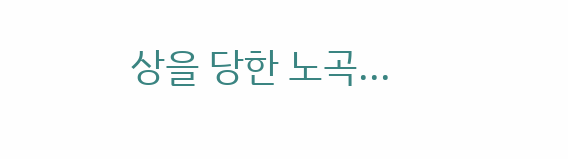상을 당한 노곡...